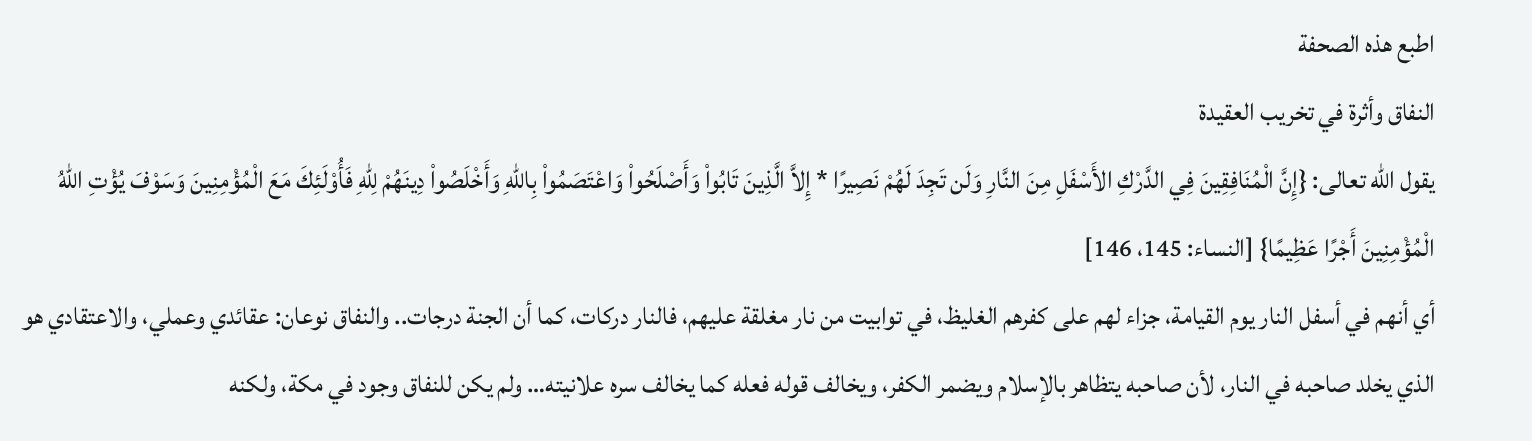اطبع هذه الصحفة
النفاق وأثرة في تخريب العقيدة
يقول الله تعالى: {إِنَّ الْمُنَافِقِينَ فِي الدَّرْكِ الأَسْفَلِ مِنَ النَّارِ وَلَن تَجِدَ لَهُمْ نَصِيرًا * إِلاَّ الَّذِينَ تَابُواْ وَأَصْلَحُواْ وَاعْتَصَمُواْ بِاللّهِ وَأَخْلَصُواْ دِينَهُمْ لِلّهِ فَأُوْلَئِكَ مَعَ الْمُؤْمِنِينَ وَسَوْفَ يُؤْتِ اللّهُ الْمُؤْمِنِينَ أَجْرًا عَظِيمًا} [النساء: 145، 146]
أي أنهم في أسفل النار يوم القيامة، جزاء لهم على كفرهم الغليظ، في توابيت من نار مغلقة عليهم، فالنار دركات، كما أن الجنة درجات.. والنفاق نوعان: عقائدي وعملي، والاعتقادي هو الذي يخلد صاحبه في النار، لأن صاحبه يتظاهر بالإسلام ويضمر الكفر، ويخالف قوله فعله كما يخالف سره علانيته… ولم يكن للنفاق وجود في مكة، ولكنه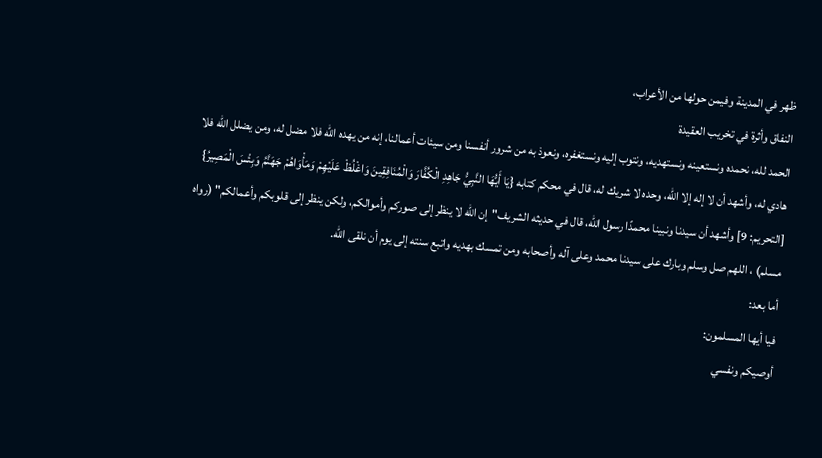ظهر في المدينة وفيمن حولها من الأعراب،
النفاق وأثرة في تخريب العقيدة
الحمد لله، نحمده ونستعينه ونستهديه، ونتوب إليه ونستغفره، ونعوذ به من شرور أنفسنا ومن سيئات أعمالنا، إنه من يهده الله فلا مضل له، ومن يضلل الله فلا هادي له، وأشهد أن لا إله إلا الله، وحده لا شريك له، قال في محكم كتابه {يَا أَيُّهَا النَّبِيُّ جَاهِدِ الْكُفَّارَ وَالْمُنَافِقِينَ وَاغْلُظْ عَلَيْهِمْ وَمَأْوَاهُمْ جَهَنَّمُ وَبِئْسَ الْمَصِيرُ} [التحريم: 9] وأشهد أن سيدنا ونبينا محمدًا رسول الله، قال في حديثه الشريف"إن الله لا ينظر إلى صوركم وأموالكم، ولكن ينظر إلى قلوبكم وأعمالكم" (رواه مسلم) ، اللهم صل وسلم وبارك على سيدنا محمد وعلى آله وأصحابه ومن تمسك بهديه واتبع سنته إلى يوم أن نلقى الله.
أما بعد:
فيا أيها المسلمون:
أوصيكم ونفسي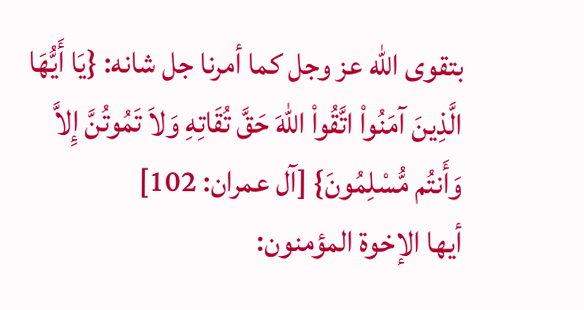بتقوى الله عز وجل كما أمرنا جل شانه: {يَا أَيُّهَا الَّذِينَ آمَنُواْ اتَّقُواْ اللّهَ حَقَّ تُقَاتِهِ وَلاَ تَمُوتُنَّ إِلاَّ وَأَنتُم مُّسْلِمُونَ} [آل عمران: 102]
أيها الإخوة المؤمنون: